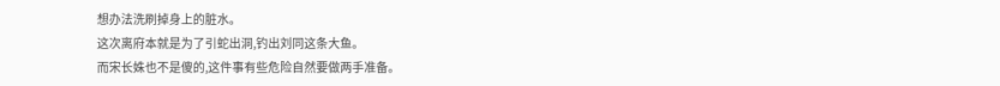想办法洗刷掉身上的脏水。
这次离府本就是为了引蛇出洞,钓出刘同这条大鱼。
而宋长姝也不是傻的,这件事有些危险自然要做两手准备。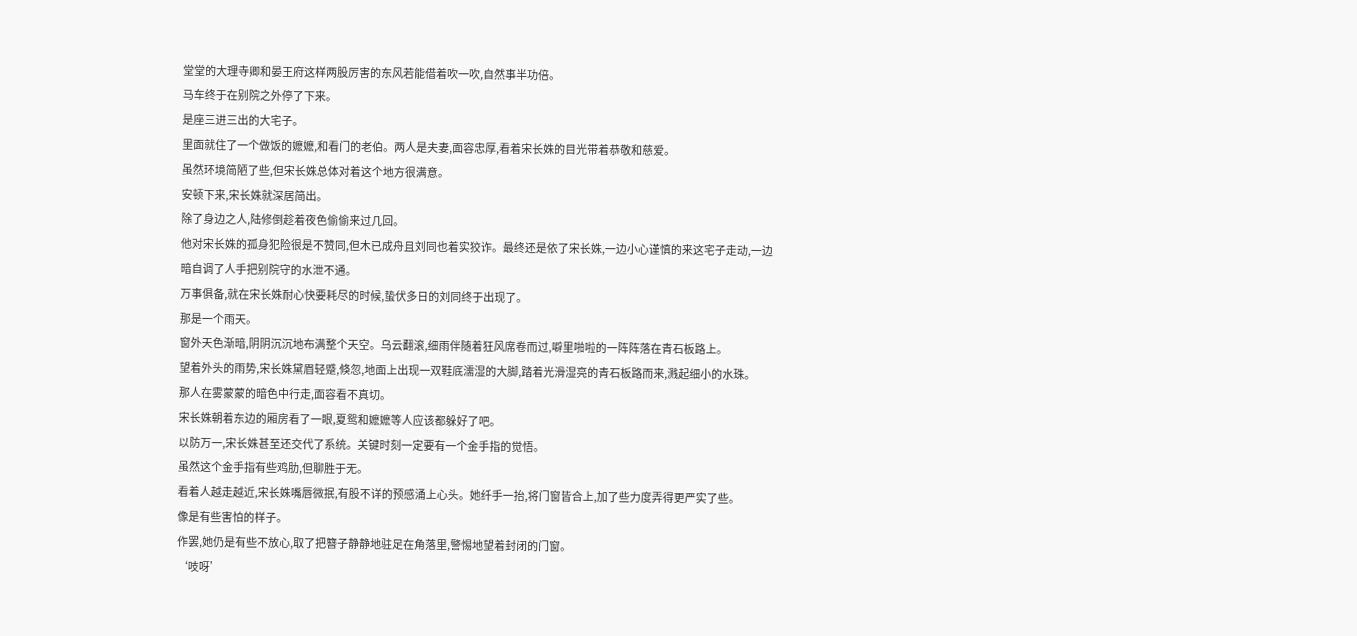堂堂的大理寺卿和晏王府这样两股厉害的东风若能借着吹一吹,自然事半功倍。
马车终于在别院之外停了下来。
是座三进三出的大宅子。
里面就住了一个做饭的嬷嬷,和看门的老伯。两人是夫妻,面容忠厚,看着宋长姝的目光带着恭敬和慈爱。
虽然环境简陋了些,但宋长姝总体对着这个地方很满意。
安顿下来,宋长姝就深居简出。
除了身边之人,陆修倒趁着夜色偷偷来过几回。
他对宋长姝的孤身犯险很是不赞同,但木已成舟且刘同也着实狡诈。最终还是依了宋长姝,一边小心谨慎的来这宅子走动,一边暗自调了人手把别院守的水泄不通。
万事俱备,就在宋长姝耐心快要耗尽的时候,蛰伏多日的刘同终于出现了。
那是一个雨天。
窗外天色渐暗,阴阴沉沉地布满整个天空。乌云翻滚,细雨伴随着狂风席卷而过,噼里啪啦的一阵阵落在青石板路上。
望着外头的雨势,宋长姝黛眉轻蹙,倏忽,地面上出现一双鞋底濡湿的大脚,踏着光滑湿亮的青石板路而来,溅起细小的水珠。
那人在雾蒙蒙的暗色中行走,面容看不真切。
宋长姝朝着东边的厢房看了一眼,夏鸳和嬷嬷等人应该都躲好了吧。
以防万一,宋长姝甚至还交代了系统。关键时刻一定要有一个金手指的觉悟。
虽然这个金手指有些鸡肋,但聊胜于无。
看着人越走越近,宋长姝嘴唇微抿,有股不详的预感涌上心头。她纤手一抬,将门窗皆合上,加了些力度弄得更严实了些。
像是有些害怕的样子。
作罢,她仍是有些不放心,取了把簪子静静地驻足在角落里,警惕地望着封闭的门窗。
‘吱呀’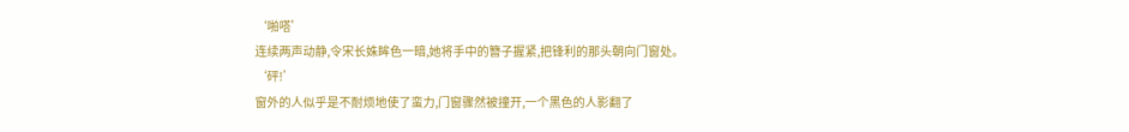‘啪嗒’
连续两声动静,令宋长姝眸色一暗,她将手中的簪子握紧,把锋利的那头朝向门窗处。
‘砰!’
窗外的人似乎是不耐烦地使了蛮力,门窗骤然被撞开,一个黑色的人影翻了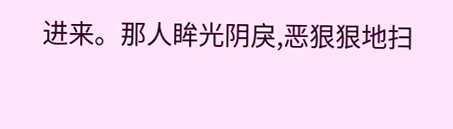进来。那人眸光阴戾,恶狠狠地扫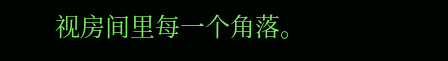视房间里每一个角落。